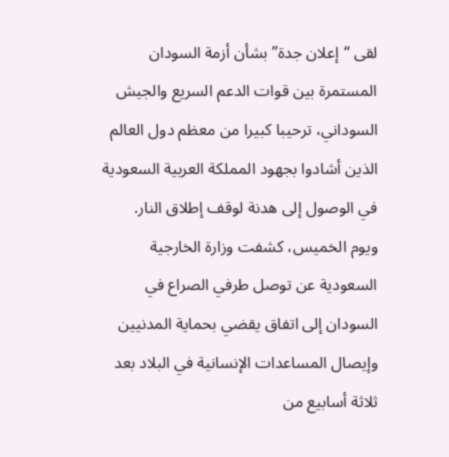لقى “إعلان جدة” بشأن أزمة السودان المستمرة بين قوات الدعم السريع والجيش السوداني، ترحيبا كبيرا من معظم دول العالم الذين أشادوا بجهود المملكة العربية السعودية في الوصول إلى هدنة لوقف إطلاق النار.
ويوم الخميس، كشفت وزارة الخارجية السعودية عن توصل طرفي الصراع في السودان إلى اتفاق يقضي بحماية المدنيين وإيصال المساعدات الإنسانية في البلاد بعد ثلاثة أسابيع من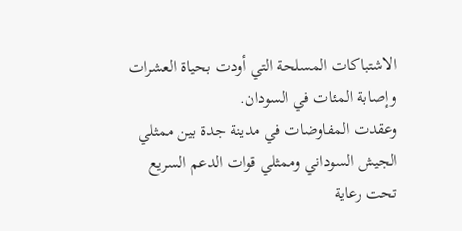الاشتباكات المسلحة التي أودت بحياة العشرات وإصابة المئات في السودان.
وعقدت المفاوضات في مدينة جدة بين ممثلي الجيش السوداني وممثلي قوات الدعم السريع تحت رعاية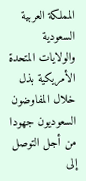المملكة العربية السعودية والولايات المتحدة الأمريكية بذل خلال المفاوضون السعوديون جهودا من أجل التوصل إلى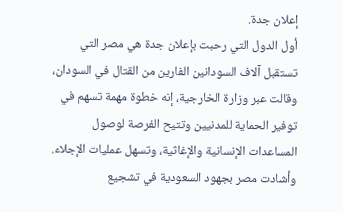إعلان جدة.
أول الدول التي رحبت بإعلان جدة هي مصر التي تستقبل آلاف السودانين الفارين من القتال في السودان، وقالت عبر وزارة الخارجية، إنه خطوة مهمة تسهم في توفير الحماية للمدنيين وتتيح الفرصة لوصول المساعدات الإنسانية والإغاثية، وتسهل عمليات الإجلاء.
وأشادت مصر بجهود السعودية في تشجيع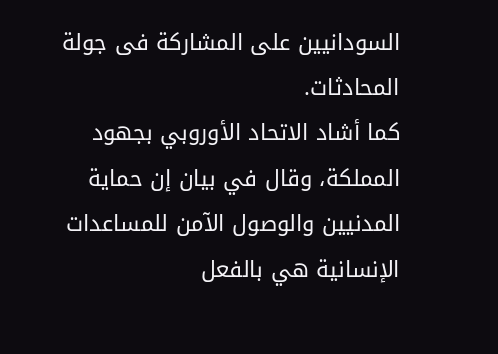السودانيين على المشاركة فى جولة المحادثات.
كما أشاد الاتحاد الأوروبي بجهود المملكة، وقال في بيان إن حماية المدنيين والوصول الآمن للمساعدات الإنسانية هي بالفعل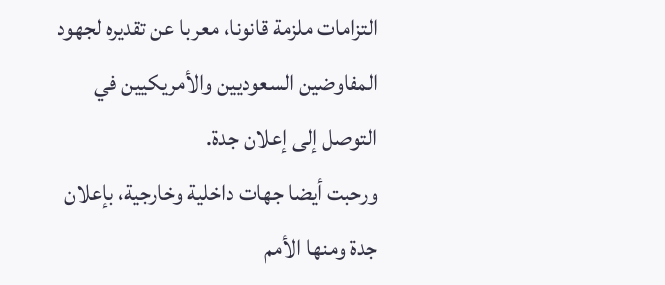التزامات ملزمة قانونا، معربا عن تقديره لجهود المفاوضين السعوديين والأمريكيين في التوصل إلى إعلان جدة.
ورحبت أيضا جهات داخلية وخارجية، بإعلان جدة ومنها الأمم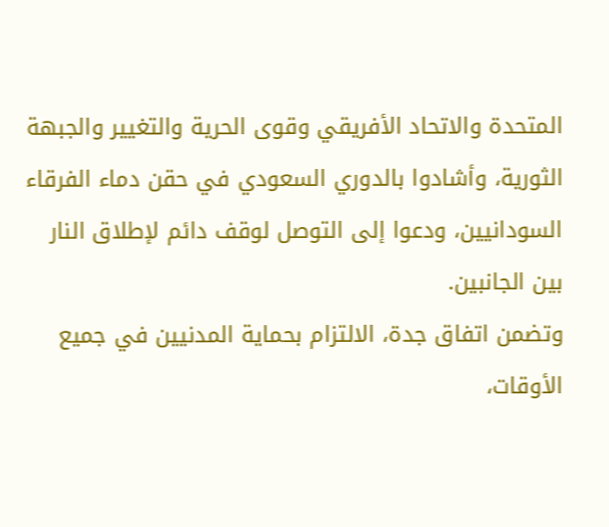المتحدة والاتحاد الأفريقي وقوى الحرية والتغيير والجبهة الثورية، وأشادوا بالدوري السعودي في حقن دماء الفرقاء السودانيين، ودعوا إلى التوصل لوقف دائم لإطلاق النار بين الجانبين.
وتضمن اتفاق جدة، الالتزام بحماية المدنيين في جميع الأوقات،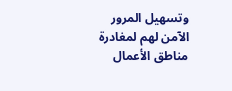وتسهيل المرور الآمن لهم لمغادرة مناطق الأعمال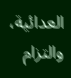العدائية، والتزام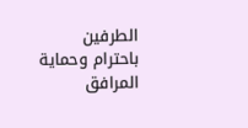الطرفين باحترام وحماية المرافق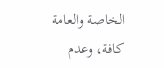الخاصة والعامة كافة، وعدم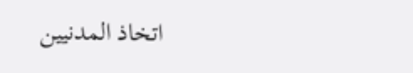اتخاذ المدنيين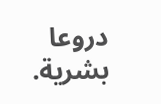دروعا بشرية.